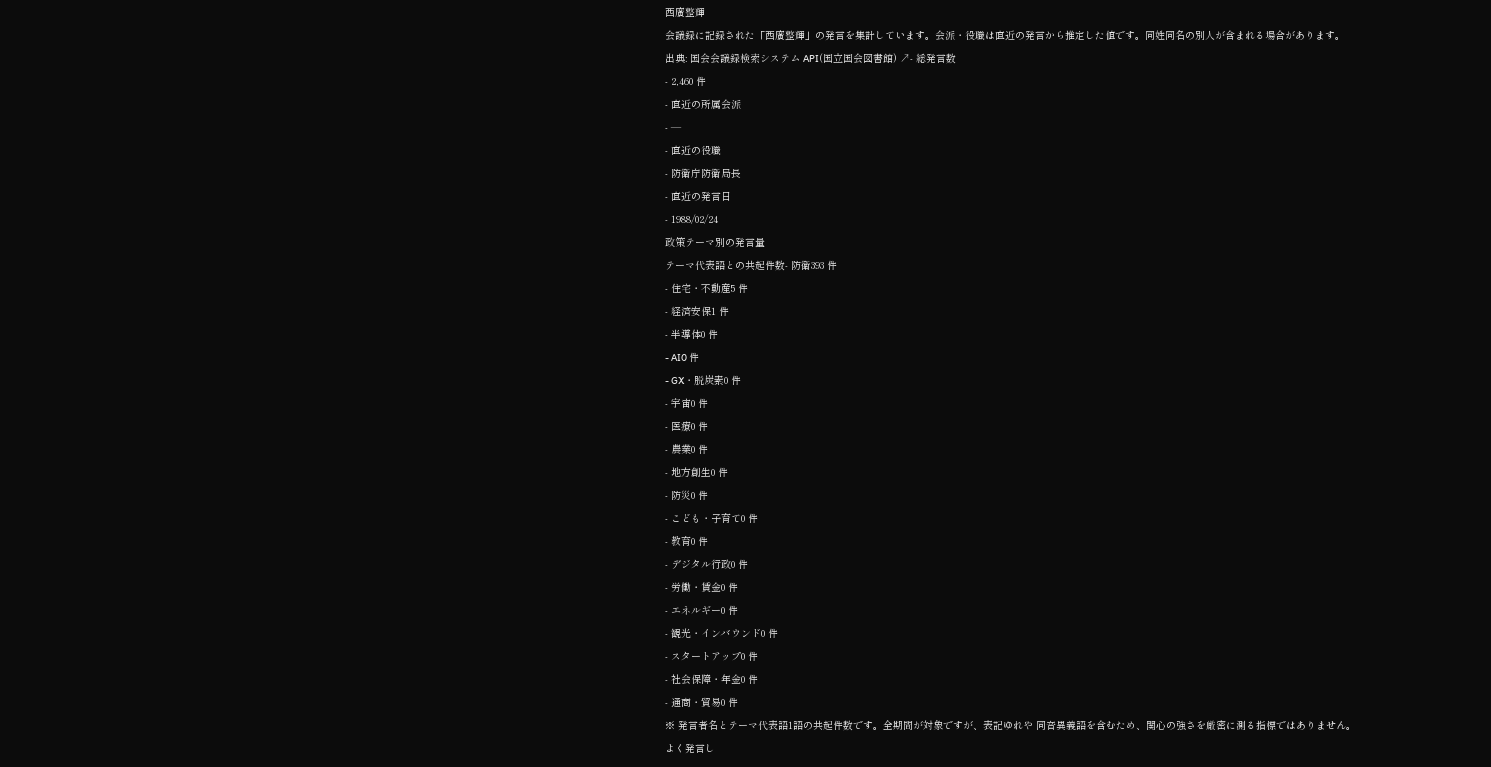西廣整輝
会議録に記録された「西廣整輝」の発言を集計しています。会派・役職は直近の発言から推定した値です。同姓同名の別人が含まれる場合があります。
出典: 国会会議録検索システム API(国立国会図書館) ↗- 総発言数
- 2,460 件
- 直近の所属会派
- —
- 直近の役職
- 防衛庁防衛局長
- 直近の発言日
- 1988/02/24
政策テーマ別の発言量
テーマ代表語との共起件数- 防衛393 件
- 住宅・不動産5 件
- 経済安保1 件
- 半導体0 件
- AI0 件
- GX・脱炭素0 件
- 宇宙0 件
- 医療0 件
- 農業0 件
- 地方創生0 件
- 防災0 件
- こども・子育て0 件
- 教育0 件
- デジタル行政0 件
- 労働・賃金0 件
- エネルギー0 件
- 観光・インバウンド0 件
- スタートアップ0 件
- 社会保障・年金0 件
- 通商・貿易0 件
※ 発言者名とテーマ代表語1語の共起件数です。全期間が対象ですが、表記ゆれや 同音異義語を含むため、関心の強さを厳密に測る指標ではありません。
よく発言し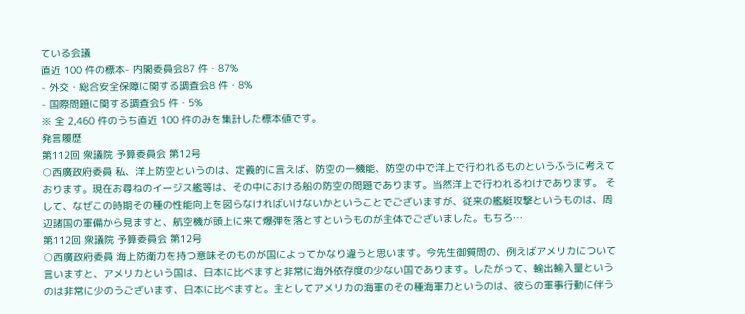ている会議
直近 100 件の標本- 内閣委員会87 件・87%
- 外交・総合安全保障に関する調査会8 件・8%
- 国際問題に関する調査会5 件・5%
※ 全 2,460 件のうち直近 100 件のみを集計した標本値です。
発言履歴
第112回 衆議院 予算委員会 第12号
○西廣政府委員 私、洋上防空というのは、定義的に言えば、防空の一機能、防空の中で洋上で行われるものというふうに考えております。現在お尋ねのイージス艦等は、その中における船の防空の問題であります。当然洋上で行われるわけであります。 そして、なぜこの時期その種の性能向上を図らなければいけないかということでございますが、従来の艦艇攻撃というものは、周辺諸国の軍備から見ますと、航空機が頭上に来て爆弾を落とすというものが主体でございました。もちろ…
第112回 衆議院 予算委員会 第12号
○西廣政府委員 海上防衛力を持つ意味そのものが国によってかなり違うと思います。今先生御質問の、例えばアメリカについて言いますと、アメリカという国は、日本に比べますと非常に海外依存度の少ない国であります。したがって、輸出輸入量というのは非常に少のうございます、日本に比べますと。主としてアメリカの海軍のその種海軍力というのは、彼らの軍事行動に伴う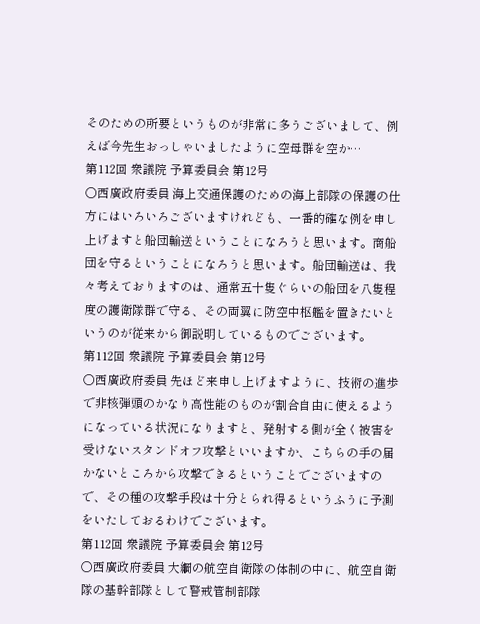そのための所要というものが非常に多うございまして、例えば今先生おっしゃいましたように空母群を空か…
第112回 衆議院 予算委員会 第12号
○西廣政府委員 海上交通保護のための海上部隊の保護の仕方にはいろいろございますけれども、一番的確な例を申し上げますと船団輸送ということになろうと思います。商船団を守るということになろうと思います。船団輸送は、我々考えておりますのは、通常五十隻ぐらいの船団を八隻程度の護衛隊群で守る、その両翼に防空中枢艦を置きたいというのが従来から御説明しているものでございます。
第112回 衆議院 予算委員会 第12号
○西廣政府委員 先ほど来申し上げますように、技術の進歩で非核弾頭のかなり高性能のものが割合自由に使えるようになっている状況になりますと、発射する側が全く被害を受けないスタンドオフ攻撃といいますか、こちらの手の届かないところから攻撃できるということでございますので、その種の攻撃手段は十分とられ得るというふうに予測をいたしておるわけでございます。
第112回 衆議院 予算委員会 第12号
○西廣政府委員 大綱の航空自衛隊の体制の中に、航空自衛隊の基幹部隊として警戒管制部隊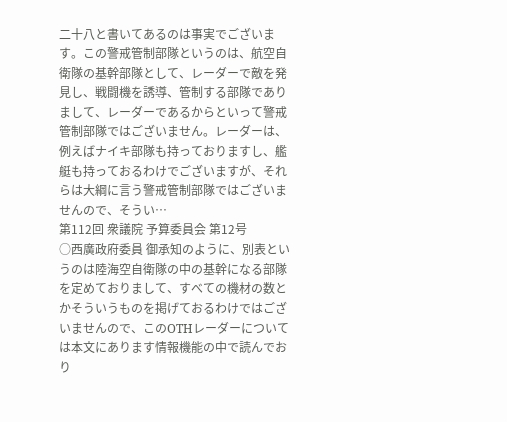二十八と書いてあるのは事実でございます。この警戒管制部隊というのは、航空自衛隊の基幹部隊として、レーダーで敵を発見し、戦闘機を誘導、管制する部隊でありまして、レーダーであるからといって警戒管制部隊ではございません。レーダーは、例えばナイキ部隊も持っておりますし、艦艇も持っておるわけでございますが、それらは大綱に言う警戒管制部隊ではございませんので、そうい…
第112回 衆議院 予算委員会 第12号
○西廣政府委員 御承知のように、別表というのは陸海空自衛隊の中の基幹になる部隊を定めておりまして、すべての機材の数とかそういうものを掲げておるわけではございませんので、このOTHレーダーについては本文にあります情報機能の中で読んでおり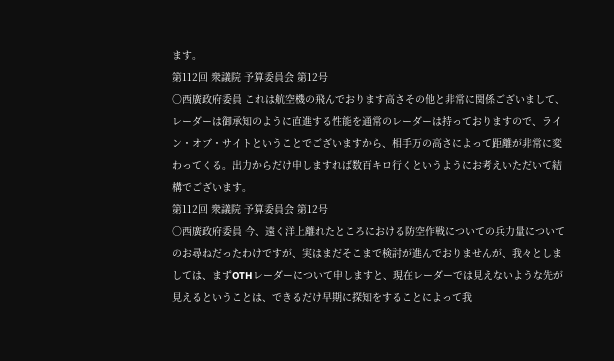ます。
第112回 衆議院 予算委員会 第12号
○西廣政府委員 これは航空機の飛んでおります高さその他と非常に関係ございまして、レーダーは御承知のように直進する性能を通常のレーダーは持っておりますので、ライン・オブ・サイトということでございますから、相手万の高さによって距離が非常に変わってくる。出力からだけ申しますれば数百キロ行くというようにお考えいただいて結構でございます。
第112回 衆議院 予算委員会 第12号
○西廣政府委員 今、遠く洋上離れたところにおける防空作戦についての兵力量についてのお尋ねだったわけですが、実はまだそこまで検討が進んでおりませんが、我々としましては、まずOTHレーダーについて申しますと、現在レーダーでは見えないような先が見えるということは、できるだけ早期に探知をすることによって我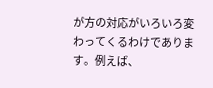が方の対応がいろいろ変わってくるわけであります。例えば、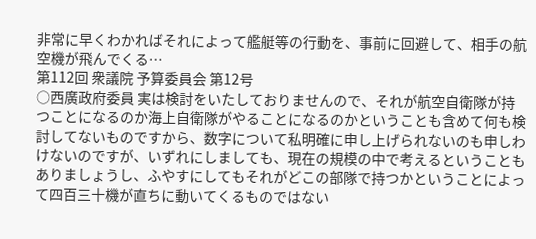非常に早くわかればそれによって艦艇等の行動を、事前に回避して、相手の航空機が飛んでくる…
第112回 衆議院 予算委員会 第12号
○西廣政府委員 実は検討をいたしておりませんので、それが航空自衛隊が持つことになるのか海上自衛隊がやることになるのかということも含めて何も検討してないものですから、数字について私明確に申し上げられないのも申しわけないのですが、いずれにしましても、現在の規模の中で考えるということもありましょうし、ふやすにしてもそれがどこの部隊で持つかということによって四百三十機が直ちに動いてくるものではない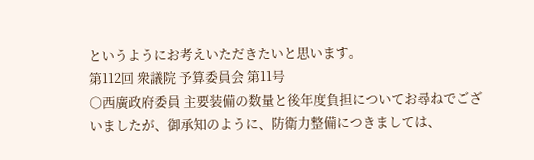というようにお考えいただきたいと思います。
第112回 衆議院 予算委員会 第11号
○西廣政府委員 主要装備の数量と後年度負担についてお尋ねでございましたが、御承知のように、防衛力整備につきましては、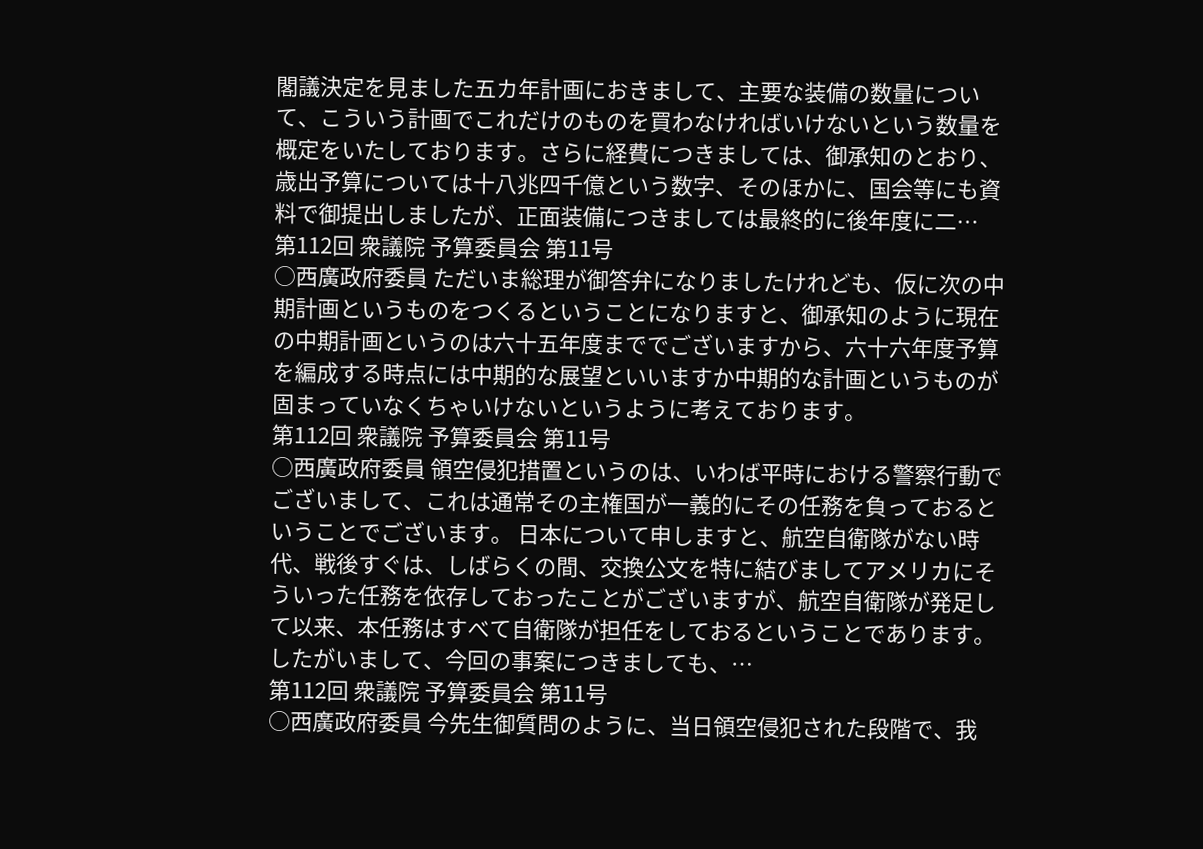閣議決定を見ました五カ年計画におきまして、主要な装備の数量について、こういう計画でこれだけのものを買わなければいけないという数量を概定をいたしております。さらに経費につきましては、御承知のとおり、歳出予算については十八兆四千億という数字、そのほかに、国会等にも資料で御提出しましたが、正面装備につきましては最終的に後年度に二…
第112回 衆議院 予算委員会 第11号
○西廣政府委員 ただいま総理が御答弁になりましたけれども、仮に次の中期計画というものをつくるということになりますと、御承知のように現在の中期計画というのは六十五年度まででございますから、六十六年度予算を編成する時点には中期的な展望といいますか中期的な計画というものが固まっていなくちゃいけないというように考えております。
第112回 衆議院 予算委員会 第11号
○西廣政府委員 領空侵犯措置というのは、いわば平時における警察行動でございまして、これは通常その主権国が一義的にその任務を負っておるということでございます。 日本について申しますと、航空自衛隊がない時代、戦後すぐは、しばらくの間、交換公文を特に結びましてアメリカにそういった任務を依存しておったことがございますが、航空自衛隊が発足して以来、本任務はすべて自衛隊が担任をしておるということであります。したがいまして、今回の事案につきましても、…
第112回 衆議院 予算委員会 第11号
○西廣政府委員 今先生御質問のように、当日領空侵犯された段階で、我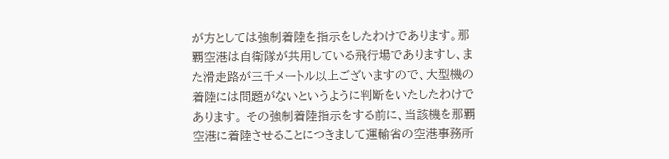が方としては強制着陸を指示をしたわけであります。那覇空港は自衛隊が共用している飛行場でありますし、また滑走路が三千メートル以上ございますので、大型機の着陸には問題がないというように判断をいたしたわけであります。 その強制着陸指示をする前に、当該機を那覇空港に着陸させることにつきまして運輸省の空港事務所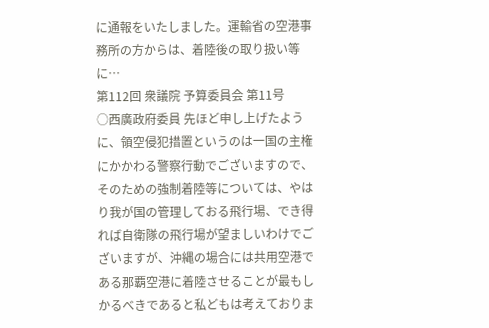に通報をいたしました。運輸省の空港事務所の方からは、着陸後の取り扱い等に…
第112回 衆議院 予算委員会 第11号
○西廣政府委員 先ほど申し上げたように、領空侵犯措置というのは一国の主権にかかわる警察行動でございますので、そのための強制着陸等については、やはり我が国の管理しておる飛行場、でき得れば自衛隊の飛行場が望ましいわけでございますが、沖縄の場合には共用空港である那覇空港に着陸させることが最もしかるべきであると私どもは考えておりま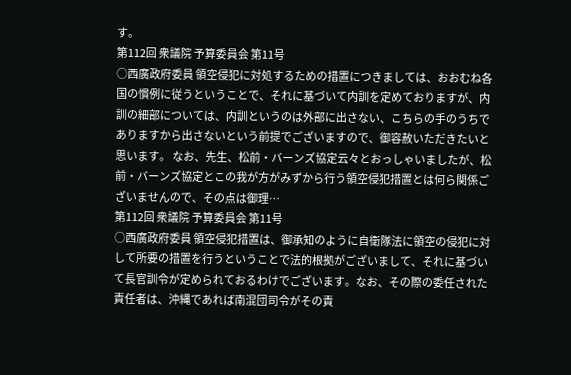す。
第112回 衆議院 予算委員会 第11号
○西廣政府委員 領空侵犯に対処するための措置につきましては、おおむね各国の慣例に従うということで、それに基づいて内訓を定めておりますが、内訓の細部については、内訓というのは外部に出さない、こちらの手のうちでありますから出さないという前提でございますので、御容赦いただきたいと思います。 なお、先生、松前・バーンズ協定云々とおっしゃいましたが、松前・バーンズ協定とこの我が方がみずから行う領空侵犯措置とは何ら関係ございませんので、その点は御理…
第112回 衆議院 予算委員会 第11号
○西廣政府委員 領空侵犯措置は、御承知のように自衛隊法に領空の侵犯に対して所要の措置を行うということで法的根拠がございまして、それに基づいて長官訓令が定められておるわけでございます。なお、その際の委任された責任者は、沖縄であれば南混団司令がその責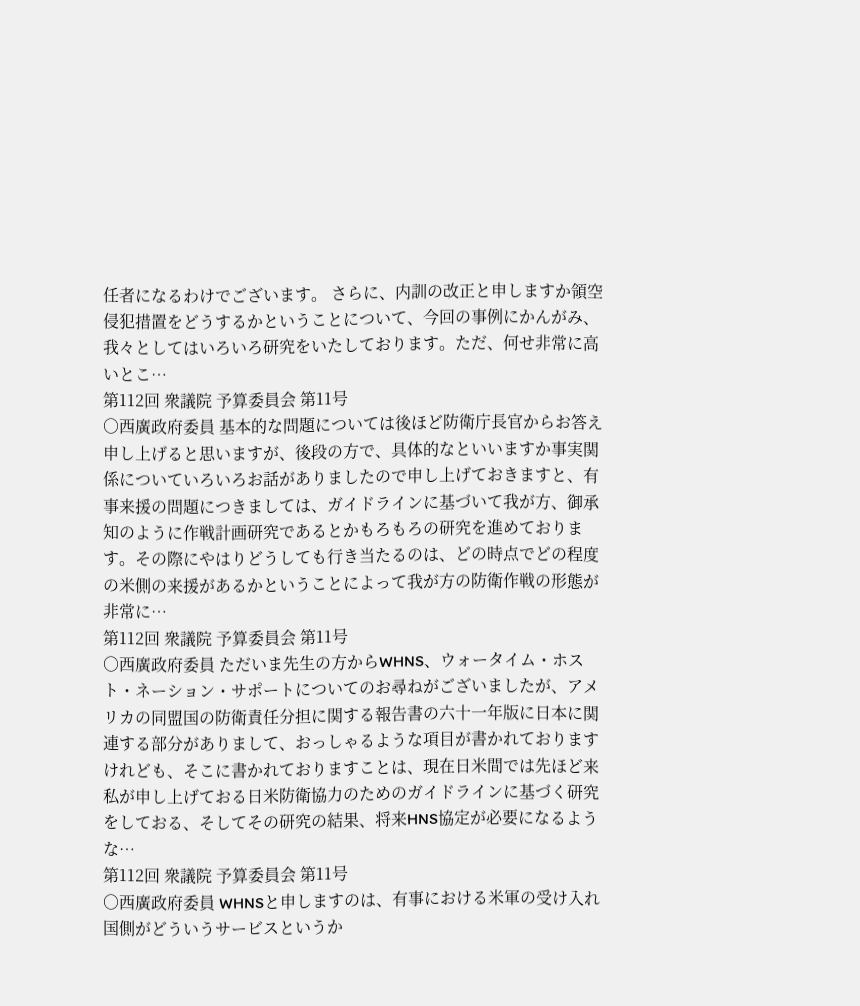任者になるわけでございます。 さらに、内訓の改正と申しますか領空侵犯措置をどうするかということについて、今回の事例にかんがみ、我々としてはいろいろ研究をいたしております。ただ、何せ非常に高いとこ…
第112回 衆議院 予算委員会 第11号
○西廣政府委員 基本的な問題については後ほど防衛庁長官からお答え申し上げると思いますが、後段の方で、具体的なといいますか事実関係についていろいろお話がありましたので申し上げておきますと、有事来援の問題につきましては、ガイドラインに基づいて我が方、御承知のように作戦計画研究であるとかもろもろの研究を進めております。その際にやはりどうしても行き当たるのは、どの時点でどの程度の米側の来援があるかということによって我が方の防衛作戦の形態が非常に…
第112回 衆議院 予算委員会 第11号
○西廣政府委員 ただいま先生の方からWHNS、ウォータイム・ホスト・ネーション・サポートについてのお尋ねがございましたが、アメリカの同盟国の防衛責任分担に関する報告書の六十一年版に日本に関連する部分がありまして、おっしゃるような項目が書かれておりますけれども、そこに書かれておりますことは、現在日米間では先ほど来私が申し上げておる日米防衛協力のためのガイドラインに基づく研究をしておる、そしてその研究の結果、将来HNS協定が必要になるような…
第112回 衆議院 予算委員会 第11号
○西廣政府委員 WHNSと申しますのは、有事における米軍の受け入れ国側がどういうサービスというか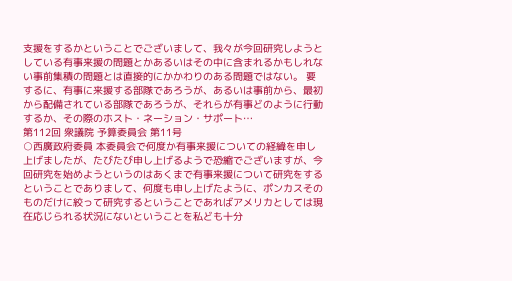支援をするかということでございまして、我々が今回研究しようとしている有事来援の問題とかあるいはその中に含まれるかもしれない事前集積の問題とは直接的にかかわりのある問題ではない。 要するに、有事に来援する部隊であろうが、あるいは事前から、最初から配備されている部隊であろうが、それらが有事どのように行動するか、その際のホスト・ネーション・サポート…
第112回 衆議院 予算委員会 第11号
○西廣政府委員 本委員会で何度か有事来援についての経緯を申し上げましたが、たびたび申し上げるようで恐縮でございますが、今回研究を始めようというのはあくまで有事来援について研究をするということでありまして、何度も申し上げたように、ポンカスそのものだけに絞って研究するということであればアメリカとしては現在応じられる状況にないということを私ども十分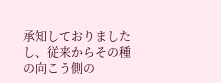承知しておりましたし、従来からその種の向こう側の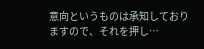意向というものは承知しておりますので、それを押し…